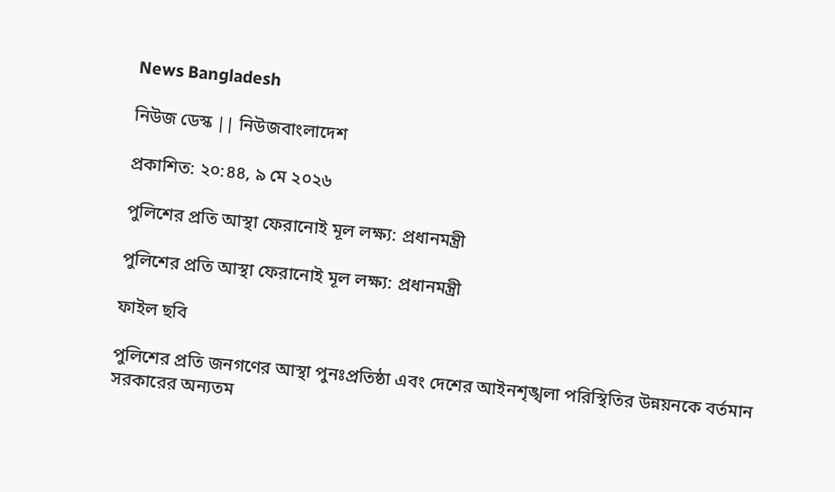News Bangladesh

নিউজ ডেস্ক || নিউজবাংলাদেশ

প্রকাশিত: ২০:৪৪, ৯ মে ২০২৬

পুলিশের প্রতি আস্থা ফেরানোই মূল লক্ষ্য: প্রধানমন্ত্রী

পুলিশের প্রতি আস্থা ফেরানোই মূল লক্ষ্য: প্রধানমন্ত্রী

ফাইল ছবি

পুলিশের প্রতি জনগণের আস্থা পুনঃপ্রতিষ্ঠা এবং দেশের আইনশৃঙ্খলা পরিস্থিতির উন্নয়নকে বর্তমান সরকারের অন্যতম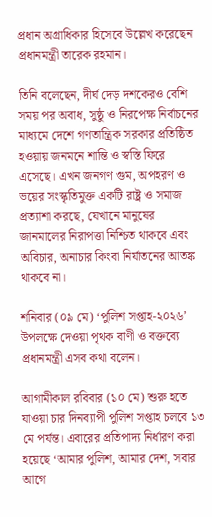প্রধান অগ্রাধিকার হিসেবে উল্লেখ করেছেন প্রধানমন্ত্রী তারেক রহমান।

তিনি বলেছেন, দীর্ঘ দেড় দশকেরও বেশি সময় পর অবাধ, সুষ্ঠু ও নিরপেক্ষ নির্বাচনের মাধ্যমে দেশে গণতান্ত্রিক সরকার প্রতিষ্ঠিত হওয়ায় জনমনে শান্তি ও স্বস্তি ফিরে এসেছে। এখন জনগণ গুম, অপহরণ ও ভয়ের সংস্কৃতিমুক্ত একটি রাষ্ট্র ও সমাজ প্রত্যাশা করছে, যেখানে মানুষের জানমালের নিরাপত্তা নিশ্চিত থাকবে এবং অবিচার, অনাচার কিংবা নির্যাতনের আতঙ্ক থাকবে না।

শনিবার (০৯ মে) ‘পুলিশ সপ্তাহ-২০২৬’ উপলক্ষে দেওয়া পৃথক বাণী ও বক্তব্যে প্রধানমন্ত্রী এসব কথা বলেন।

আগামীকাল রবিবার (১০ মে) শুরু হতে যাওয়া চার দিনব্যাপী পুলিশ সপ্তাহ চলবে ১৩ মে পর্যন্ত। এবারের প্রতিপাদ্য নির্ধারণ করা হয়েছে ‘আমার পুলিশ, আমার দেশ, সবার আগে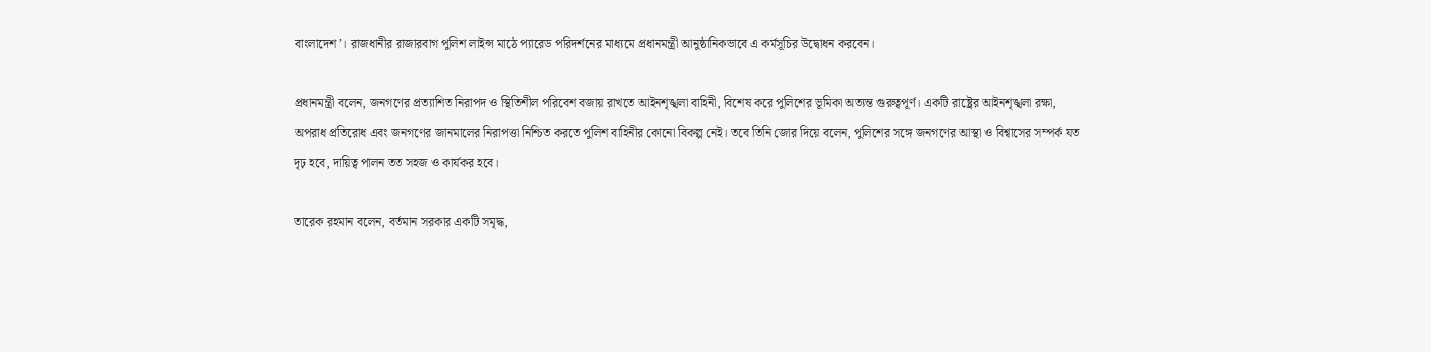বাংলাদেশ’। রাজধানীর রাজারবাগ পুলিশ লাইন্স মাঠে প্যারেড পরিদর্শনের মাধ্যমে প্রধানমন্ত্রী আনুষ্ঠানিকভাবে এ কর্মসূচির উদ্বোধন করবেন।

প্রধানমন্ত্রী বলেন, জনগণের প্রত্যাশিত নিরাপদ ও স্থিতিশীল পরিবেশ বজায় রাখতে আইনশৃঙ্খলা বাহিনী, বিশেষ করে পুলিশের ভূমিকা অত্যন্ত গুরুত্বপূর্ণ। একটি রাষ্ট্রের আইনশৃঙ্খলা রক্ষা, অপরাধ প্রতিরোধ এবং জনগণের জানমালের নিরাপত্তা নিশ্চিত করতে পুলিশ বাহিনীর কোনো বিকল্প নেই। তবে তিনি জোর দিয়ে বলেন, পুলিশের সঙ্গে জনগণের আস্থা ও বিশ্বাসের সম্পর্ক যত দৃঢ় হবে, দায়িত্ব পালন তত সহজ ও কার্যকর হবে।

তারেক রহমান বলেন, বর্তমান সরকার একটি সমৃদ্ধ,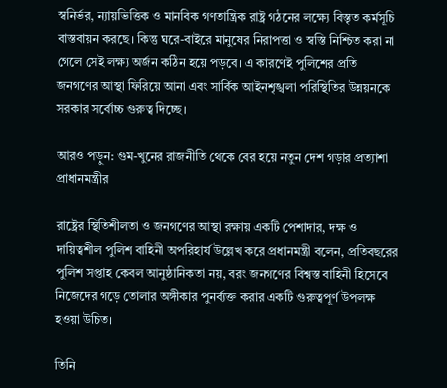স্বনির্ভর, ন্যায়ভিত্তিক ও মানবিক গণতান্ত্রিক রাষ্ট্র গঠনের লক্ষ্যে বিস্তৃত কর্মসূচি বাস্তবায়ন করছে। কিন্তু ঘরে-বাইরে মানুষের নিরাপত্তা ও স্বস্তি নিশ্চিত করা না গেলে সেই লক্ষ্য অর্জন কঠিন হয়ে পড়বে। এ কারণেই পুলিশের প্রতি জনগণের আস্থা ফিরিয়ে আনা এবং সার্বিক আইনশৃঙ্খলা পরিস্থিতির উন্নয়নকে সরকার সর্বোচ্চ গুরুত্ব দিচ্ছে।

আরও পড়ুন: গুম-খুনের রাজনীতি থেকে বের হয়ে নতুন দেশ গড়ার প্রত্যাশা প্রাধানমন্ত্রীর

রাষ্ট্রের স্থিতিশীলতা ও জনগণের আস্থা রক্ষায় একটি পেশাদার, দক্ষ ও দায়িত্বশীল পুলিশ বাহিনী অপরিহার্য উল্লেখ করে প্রধানমন্ত্রী বলেন, প্রতিবছরের পুলিশ সপ্তাহ কেবল আনুষ্ঠানিকতা নয়, বরং জনগণের বিশ্বস্ত বাহিনী হিসেবে নিজেদের গড়ে তোলার অঙ্গীকার পুনর্ব্যক্ত করার একটি গুরুত্বপূর্ণ উপলক্ষ হওয়া উচিত।

তিনি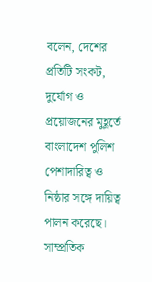বলেন, দেশের প্রতিটি সংকট, দুর্যোগ ও প্রয়োজনের মুহূর্তে বাংলাদেশ পুলিশ পেশাদারিত্ব ও নিষ্ঠার সঙ্গে দায়িত্ব পালন করেছে। সাম্প্রতিক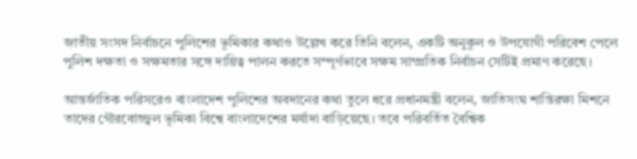জাতীয় সংসদ নির্বাচনে পুলিশের ভূমিকার কথাও উল্লেখ করে তিনি বলেন, একটি অনুকূল ও উপযোগী পরিবেশ পেলে পুলিশ দক্ষতা ও সক্ষমতার সঙ্গে দায়িত্ব পালন করতে সম্পূর্ণভাবে সক্ষম সাম্প্রতিক নির্বাচন সেটিই প্রমাণ করেছে।

আন্তর্জাতিক পরিসরেও বাংলাদেশ পুলিশের অবদানের কথা তুলে ধরে প্রধানমন্ত্রী বলেন, জাতিসংঘ শান্তিরক্ষা মিশনে তাদের গৌরবোজ্জ্বল ভূমিকা বিশ্বে বাংলাদেশের মর্যাদা বাড়িয়েছে। তবে পরিবর্তিত বৈশ্বিক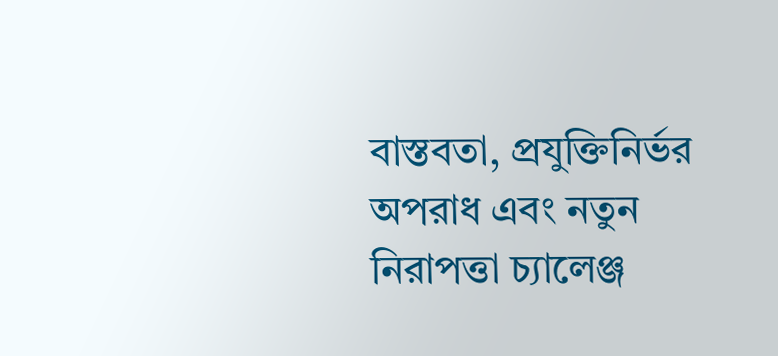বাস্তবতা, প্রযুক্তিনির্ভর অপরাধ এবং নতুন নিরাপত্তা চ্যালেঞ্জ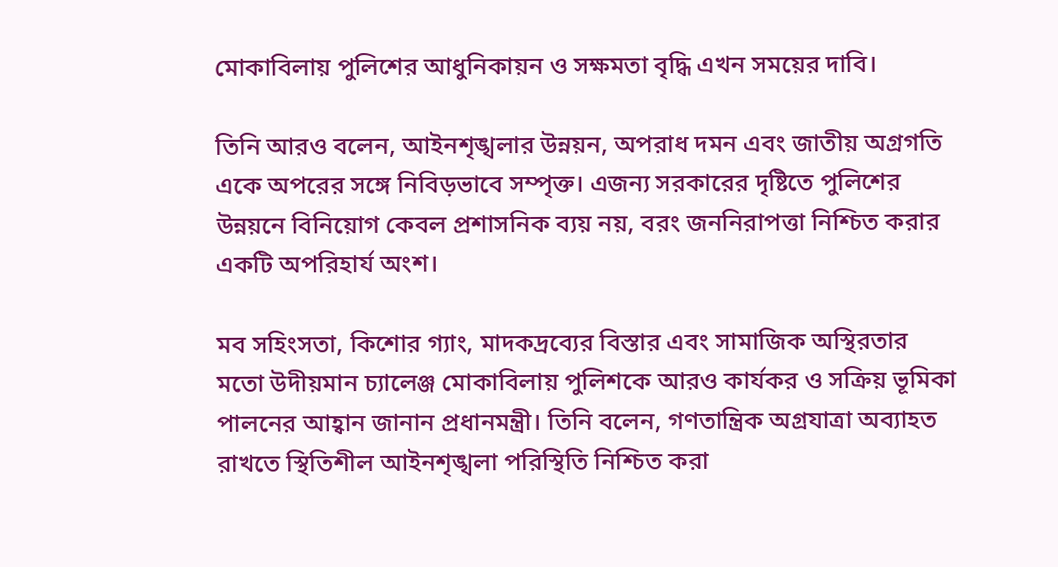মোকাবিলায় পুলিশের আধুনিকায়ন ও সক্ষমতা বৃদ্ধি এখন সময়ের দাবি।

তিনি আরও বলেন, আইনশৃঙ্খলার উন্নয়ন, অপরাধ দমন এবং জাতীয় অগ্রগতি একে অপরের সঙ্গে নিবিড়ভাবে সম্পৃক্ত। এজন্য সরকারের দৃষ্টিতে পুলিশের উন্নয়নে বিনিয়োগ কেবল প্রশাসনিক ব্যয় নয়, বরং জননিরাপত্তা নিশ্চিত করার একটি অপরিহার্য অংশ।

মব সহিংসতা, কিশোর গ্যাং, মাদকদ্রব্যের বিস্তার এবং সামাজিক অস্থিরতার মতো উদীয়মান চ্যালেঞ্জ মোকাবিলায় পুলিশকে আরও কার্যকর ও সক্রিয় ভূমিকা পালনের আহ্বান জানান প্রধানমন্ত্রী। তিনি বলেন, গণতান্ত্রিক অগ্রযাত্রা অব্যাহত রাখতে স্থিতিশীল আইনশৃঙ্খলা পরিস্থিতি নিশ্চিত করা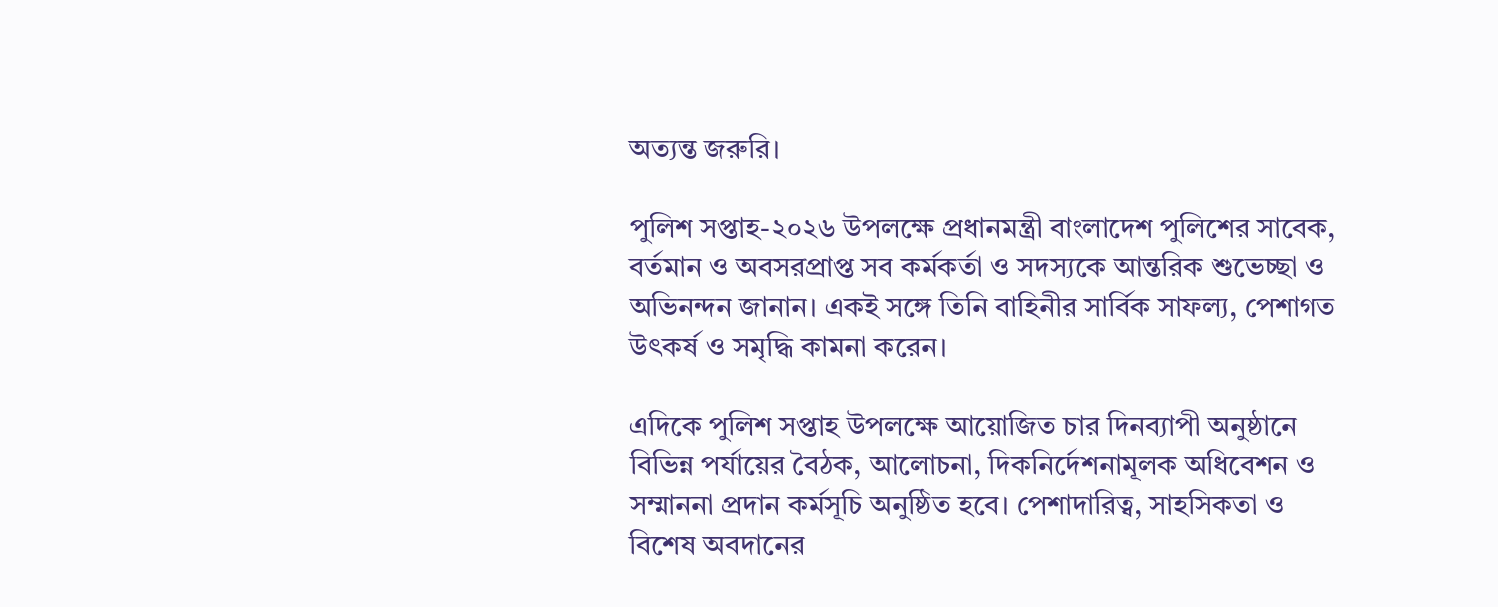অত্যন্ত জরুরি।

পুলিশ সপ্তাহ-২০২৬ উপলক্ষে প্রধানমন্ত্রী বাংলাদেশ পুলিশের সাবেক, বর্তমান ও অবসরপ্রাপ্ত সব কর্মকর্তা ও সদস্যকে আন্তরিক শুভেচ্ছা ও অভিনন্দন জানান। একই সঙ্গে তিনি বাহিনীর সার্বিক সাফল্য, পেশাগত উৎকর্ষ ও সমৃদ্ধি কামনা করেন।

এদিকে পুলিশ সপ্তাহ উপলক্ষে আয়োজিত চার দিনব্যাপী অনুষ্ঠানে বিভিন্ন পর্যায়ের বৈঠক, আলোচনা, দিকনির্দেশনামূলক অধিবেশন ও সম্মাননা প্রদান কর্মসূচি অনুষ্ঠিত হবে। পেশাদারিত্ব, সাহসিকতা ও বিশেষ অবদানের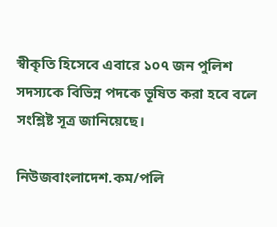স্বীকৃতি হিসেবে এবারে ১০৭ জন পুলিশ সদস্যকে বিভিন্ন পদকে ভূষিত করা হবে বলে সংশ্লিষ্ট সূত্র জানিয়েছে।

নিউজবাংলাদেশ.কম/পলি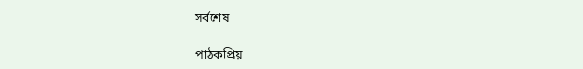সর্বশেষ

পাঠকপ্রিয়